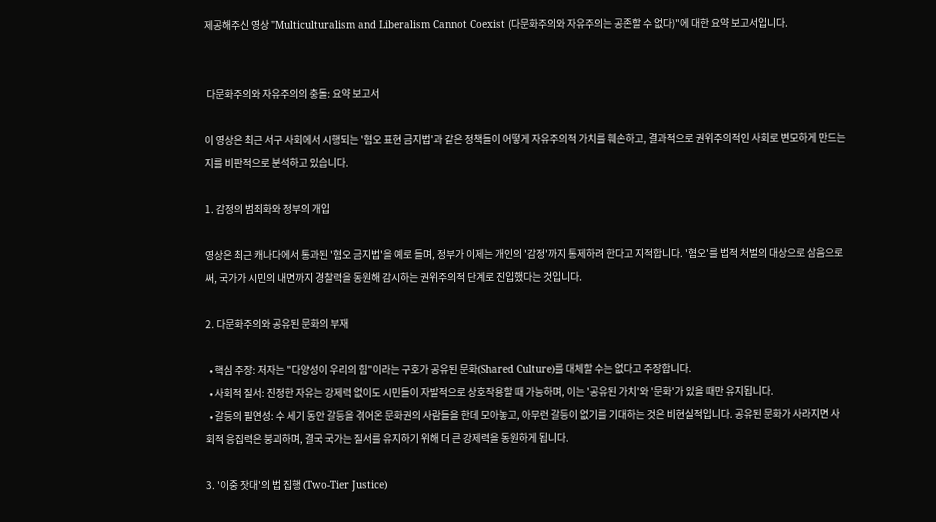제공해주신 영상 "Multiculturalism and Liberalism Cannot Coexist (다문화주의와 자유주의는 공존할 수 없다)"에 대한 요약 보고서입니다.


 다문화주의와 자유주의의 충돌: 요약 보고서

이 영상은 최근 서구 사회에서 시행되는 '혐오 표현 금지법'과 같은 정책들이 어떻게 자유주의적 가치를 훼손하고, 결과적으로 권위주의적인 사회로 변모하게 만드는지를 비판적으로 분석하고 있습니다.

1. 감정의 범죄화와 정부의 개입

영상은 최근 캐나다에서 통과된 '혐오 금지법'을 예로 들며, 정부가 이제는 개인의 '감정'까지 통제하려 한다고 지적합니다. '혐오'를 법적 처벌의 대상으로 삼음으로써, 국가가 시민의 내면까지 경찰력을 동원해 감시하는 권위주의적 단계로 진입했다는 것입니다.

2. 다문화주의와 공유된 문화의 부재

  • 핵심 주장: 저자는 "다양성이 우리의 힘"이라는 구호가 공유된 문화(Shared Culture)를 대체할 수는 없다고 주장합니다.
  • 사회적 질서: 진정한 자유는 강제력 없이도 시민들이 자발적으로 상호작용할 때 가능하며, 이는 '공유된 가치'와 '문화'가 있을 때만 유지됩니다.
  • 갈등의 필연성: 수 세기 동안 갈등을 겪어온 문화권의 사람들을 한데 모아놓고, 아무런 갈등이 없기를 기대하는 것은 비현실적입니다. 공유된 문화가 사라지면 사회적 응집력은 붕괴하며, 결국 국가는 질서를 유지하기 위해 더 큰 강제력을 동원하게 됩니다.

3. '이중 잣대'의 법 집행 (Two-Tier Justice)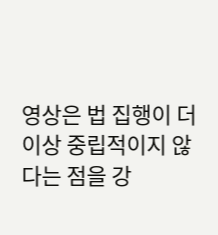영상은 법 집행이 더 이상 중립적이지 않다는 점을 강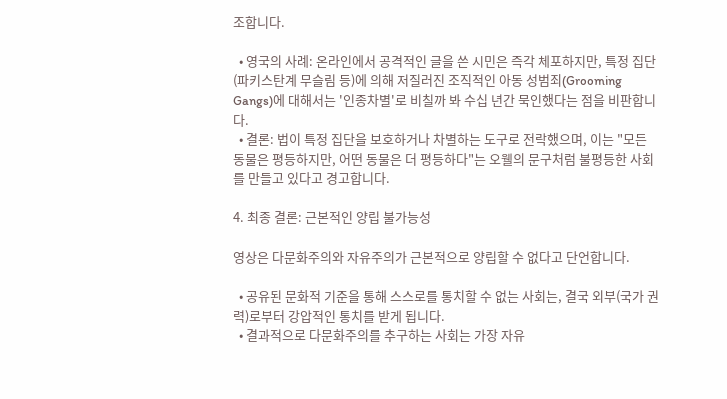조합니다.

  • 영국의 사례: 온라인에서 공격적인 글을 쓴 시민은 즉각 체포하지만, 특정 집단(파키스탄계 무슬림 등)에 의해 저질러진 조직적인 아동 성범죄(Grooming Gangs)에 대해서는 '인종차별'로 비칠까 봐 수십 년간 묵인했다는 점을 비판합니다.
  • 결론: 법이 특정 집단을 보호하거나 차별하는 도구로 전락했으며, 이는 "모든 동물은 평등하지만, 어떤 동물은 더 평등하다"는 오웰의 문구처럼 불평등한 사회를 만들고 있다고 경고합니다.

4. 최종 결론: 근본적인 양립 불가능성

영상은 다문화주의와 자유주의가 근본적으로 양립할 수 없다고 단언합니다.

  • 공유된 문화적 기준을 통해 스스로를 통치할 수 없는 사회는, 결국 외부(국가 권력)로부터 강압적인 통치를 받게 됩니다.
  • 결과적으로 다문화주의를 추구하는 사회는 가장 자유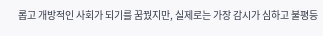롭고 개방적인 사회가 되기를 꿈꿨지만, 실제로는 가장 감시가 심하고 불평등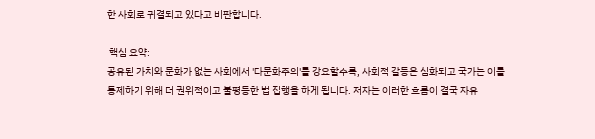한 사회로 귀결되고 있다고 비판합니다.

 핵심 요약:
공유된 가치와 문화가 없는 사회에서 '다문화주의'를 강요할수록, 사회적 갈등은 심화되고 국가는 이를 통제하기 위해 더 권위적이고 불평등한 법 집행을 하게 됩니다. 저자는 이러한 흐름이 결국 자유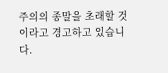주의의 종말을 초래할 것이라고 경고하고 있습니다.